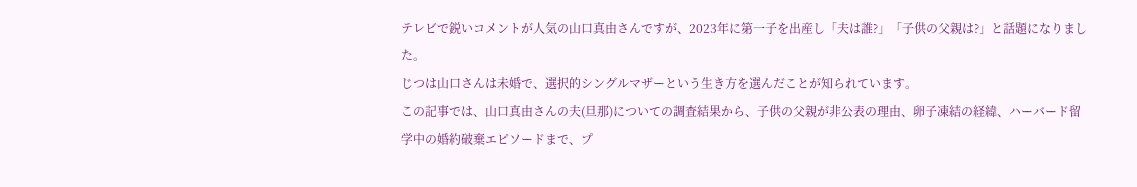テレビで鋭いコメントが人気の山口真由さんですが、2023年に第一子を出産し「夫は誰?」「子供の父親は?」と話題になりました。
じつは山口さんは未婚で、選択的シングルマザーという生き方を選んだことが知られています。
この記事では、山口真由さんの夫(旦那)についての調査結果から、子供の父親が非公表の理由、卵子凍結の経緯、ハーバード留学中の婚約破棄エピソードまで、プ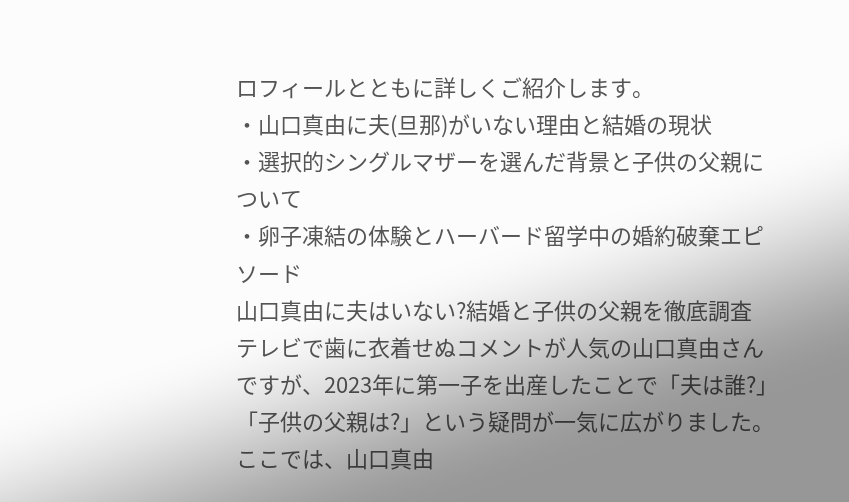ロフィールとともに詳しくご紹介します。
・山口真由に夫(旦那)がいない理由と結婚の現状
・選択的シングルマザーを選んだ背景と子供の父親について
・卵子凍結の体験とハーバード留学中の婚約破棄エピソード
山口真由に夫はいない?結婚と子供の父親を徹底調査
テレビで歯に衣着せぬコメントが人気の山口真由さんですが、2023年に第一子を出産したことで「夫は誰?」「子供の父親は?」という疑問が一気に広がりました。
ここでは、山口真由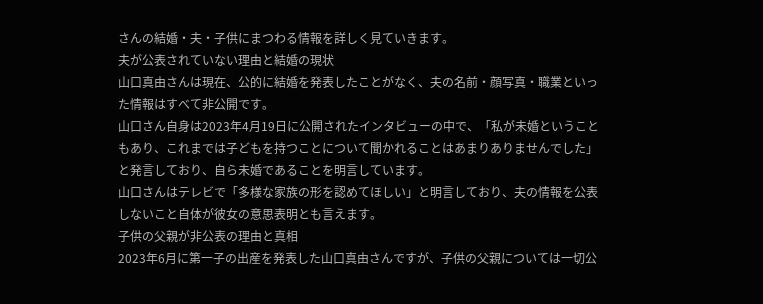さんの結婚・夫・子供にまつわる情報を詳しく見ていきます。
夫が公表されていない理由と結婚の現状
山口真由さんは現在、公的に結婚を発表したことがなく、夫の名前・顔写真・職業といった情報はすべて非公開です。
山口さん自身は2023年4月19日に公開されたインタビューの中で、「私が未婚ということもあり、これまでは子どもを持つことについて聞かれることはあまりありませんでした」と発言しており、自ら未婚であることを明言しています。
山口さんはテレビで「多様な家族の形を認めてほしい」と明言しており、夫の情報を公表しないこと自体が彼女の意思表明とも言えます。
子供の父親が非公表の理由と真相
2023年6月に第一子の出産を発表した山口真由さんですが、子供の父親については一切公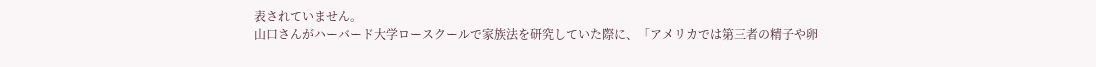表されていません。
山口さんがハーバード大学ロースクールで家族法を研究していた際に、「アメリカでは第三者の精子や卵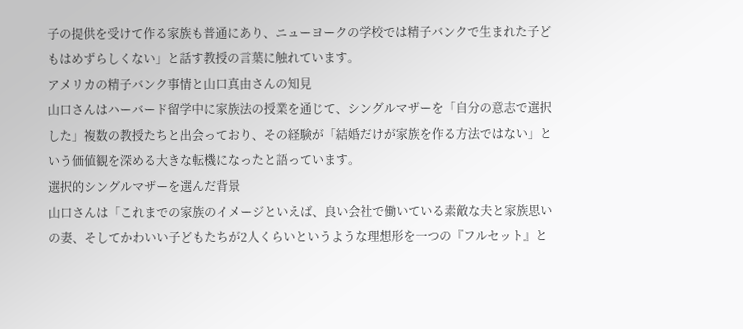子の提供を受けて作る家族も普通にあり、ニューヨークの学校では精子バンクで生まれた子どもはめずらしくない」と話す教授の言葉に触れています。
アメリカの精子バンク事情と山口真由さんの知見
山口さんはハーバード留学中に家族法の授業を通じて、シングルマザーを「自分の意志で選択した」複数の教授たちと出会っており、その経験が「結婚だけが家族を作る方法ではない」という価値観を深める大きな転機になったと語っています。
選択的シングルマザーを選んだ背景
山口さんは「これまでの家族のイメージといえば、良い会社で働いている素敵な夫と家族思いの妻、そしてかわいい子どもたちが2人くらいというような理想形を一つの『フルセット』と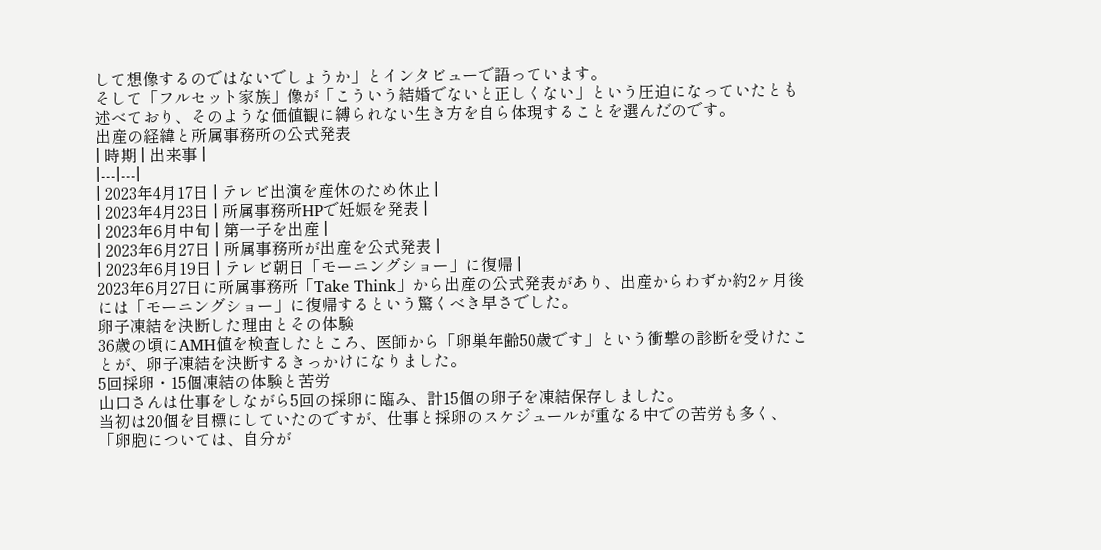して想像するのではないでしょうか」とインタビューで語っています。
そして「フルセット家族」像が「こういう結婚でないと正しくない」という圧迫になっていたとも述べており、そのような価値観に縛られない生き方を自ら体現することを選んだのです。
出産の経緯と所属事務所の公式発表
| 時期 | 出来事 |
|---|---|
| 2023年4月17日 | テレビ出演を産休のため休止 |
| 2023年4月23日 | 所属事務所HPで妊娠を発表 |
| 2023年6月中旬 | 第一子を出産 |
| 2023年6月27日 | 所属事務所が出産を公式発表 |
| 2023年6月19日 | テレビ朝日「モーニングショー」に復帰 |
2023年6月27日に所属事務所「Take Think」から出産の公式発表があり、出産からわずか約2ヶ月後には「モーニングショー」に復帰するという驚くべき早さでした。
卵子凍結を決断した理由とその体験
36歳の頃にAMH値を検査したところ、医師から「卵巣年齢50歳です」という衝撃の診断を受けたことが、卵子凍結を決断するきっかけになりました。
5回採卵・15個凍結の体験と苦労
山口さんは仕事をしながら5回の採卵に臨み、計15個の卵子を凍結保存しました。
当初は20個を目標にしていたのですが、仕事と採卵のスケジュールが重なる中での苦労も多く、「卵胞については、自分が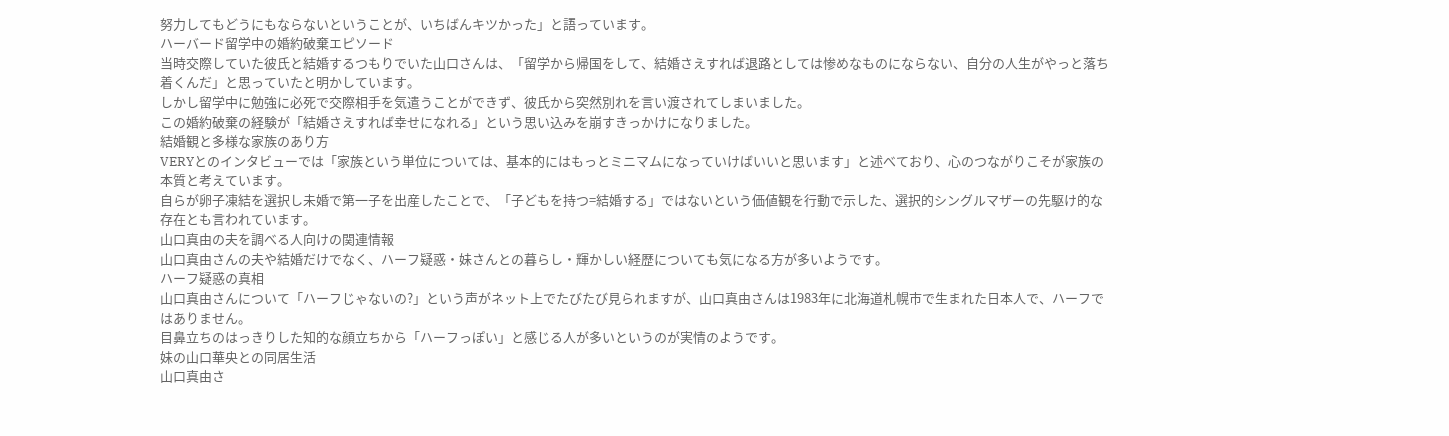努力してもどうにもならないということが、いちばんキツかった」と語っています。
ハーバード留学中の婚約破棄エピソード
当時交際していた彼氏と結婚するつもりでいた山口さんは、「留学から帰国をして、結婚さえすれば退路としては惨めなものにならない、自分の人生がやっと落ち着くんだ」と思っていたと明かしています。
しかし留学中に勉強に必死で交際相手を気遣うことができず、彼氏から突然別れを言い渡されてしまいました。
この婚約破棄の経験が「結婚さえすれば幸せになれる」という思い込みを崩すきっかけになりました。
結婚観と多様な家族のあり方
VERYとのインタビューでは「家族という単位については、基本的にはもっとミニマムになっていけばいいと思います」と述べており、心のつながりこそが家族の本質と考えています。
自らが卵子凍結を選択し未婚で第一子を出産したことで、「子どもを持つ=結婚する」ではないという価値観を行動で示した、選択的シングルマザーの先駆け的な存在とも言われています。
山口真由の夫を調べる人向けの関連情報
山口真由さんの夫や結婚だけでなく、ハーフ疑惑・妹さんとの暮らし・輝かしい経歴についても気になる方が多いようです。
ハーフ疑惑の真相
山口真由さんについて「ハーフじゃないの?」という声がネット上でたびたび見られますが、山口真由さんは1983年に北海道札幌市で生まれた日本人で、ハーフではありません。
目鼻立ちのはっきりした知的な顔立ちから「ハーフっぽい」と感じる人が多いというのが実情のようです。
妹の山口華央との同居生活
山口真由さ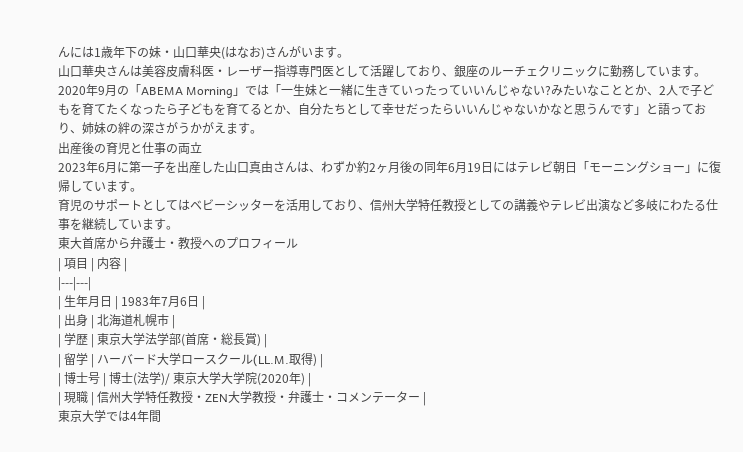んには1歳年下の妹・山口華央(はなお)さんがいます。
山口華央さんは美容皮膚科医・レーザー指導専門医として活躍しており、銀座のルーチェクリニックに勤務しています。
2020年9月の「ABEMA Morning」では「一生妹と一緒に生きていったっていいんじゃない?みたいなこととか、2人で子どもを育てたくなったら子どもを育てるとか、自分たちとして幸せだったらいいんじゃないかなと思うんです」と語っており、姉妹の絆の深さがうかがえます。
出産後の育児と仕事の両立
2023年6月に第一子を出産した山口真由さんは、わずか約2ヶ月後の同年6月19日にはテレビ朝日「モーニングショー」に復帰しています。
育児のサポートとしてはベビーシッターを活用しており、信州大学特任教授としての講義やテレビ出演など多岐にわたる仕事を継続しています。
東大首席から弁護士・教授へのプロフィール
| 項目 | 内容 |
|---|---|
| 生年月日 | 1983年7月6日 |
| 出身 | 北海道札幌市 |
| 学歴 | 東京大学法学部(首席・総長賞) |
| 留学 | ハーバード大学ロースクール(LL.M.取得) |
| 博士号 | 博士(法学)/ 東京大学大学院(2020年) |
| 現職 | 信州大学特任教授・ZEN大学教授・弁護士・コメンテーター |
東京大学では4年間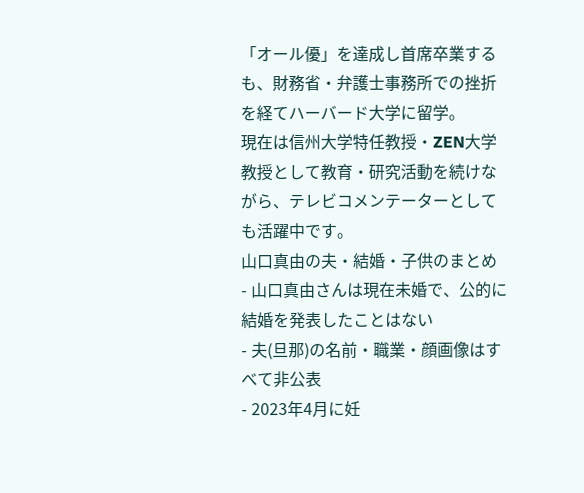「オール優」を達成し首席卒業するも、財務省・弁護士事務所での挫折を経てハーバード大学に留学。
現在は信州大学特任教授・ZEN大学教授として教育・研究活動を続けながら、テレビコメンテーターとしても活躍中です。
山口真由の夫・結婚・子供のまとめ
- 山口真由さんは現在未婚で、公的に結婚を発表したことはない
- 夫(旦那)の名前・職業・顔画像はすべて非公表
- 2023年4月に妊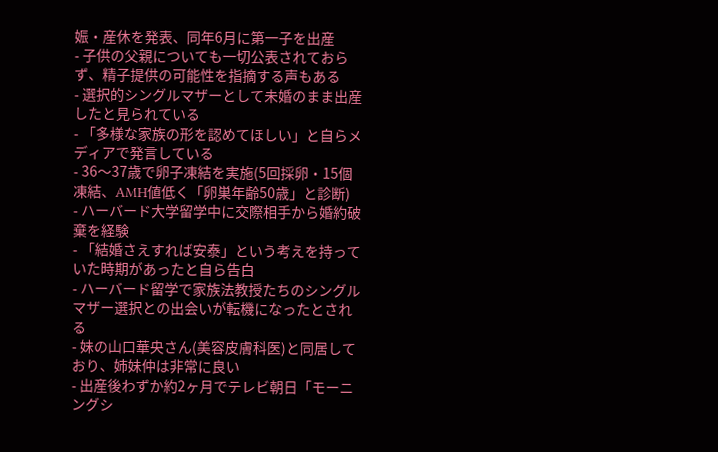娠・産休を発表、同年6月に第一子を出産
- 子供の父親についても一切公表されておらず、精子提供の可能性を指摘する声もある
- 選択的シングルマザーとして未婚のまま出産したと見られている
- 「多様な家族の形を認めてほしい」と自らメディアで発言している
- 36〜37歳で卵子凍結を実施(5回採卵・15個凍結、AMH値低く「卵巣年齢50歳」と診断)
- ハーバード大学留学中に交際相手から婚約破棄を経験
- 「結婚さえすれば安泰」という考えを持っていた時期があったと自ら告白
- ハーバード留学で家族法教授たちのシングルマザー選択との出会いが転機になったとされる
- 妹の山口華央さん(美容皮膚科医)と同居しており、姉妹仲は非常に良い
- 出産後わずか約2ヶ月でテレビ朝日「モーニングシ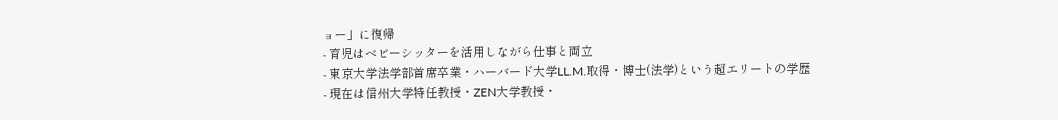ョー」に復帰
- 育児はベビーシッターを活用しながら仕事と両立
- 東京大学法学部首席卒業・ハーバード大学LL.M.取得・博士(法学)という超エリートの学歴
- 現在は信州大学特任教授・ZEN大学教授・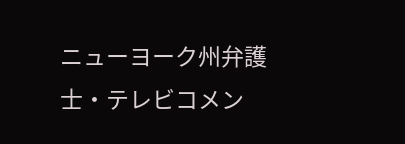ニューヨーク州弁護士・テレビコメン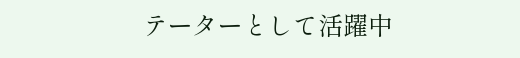テーターとして活躍中